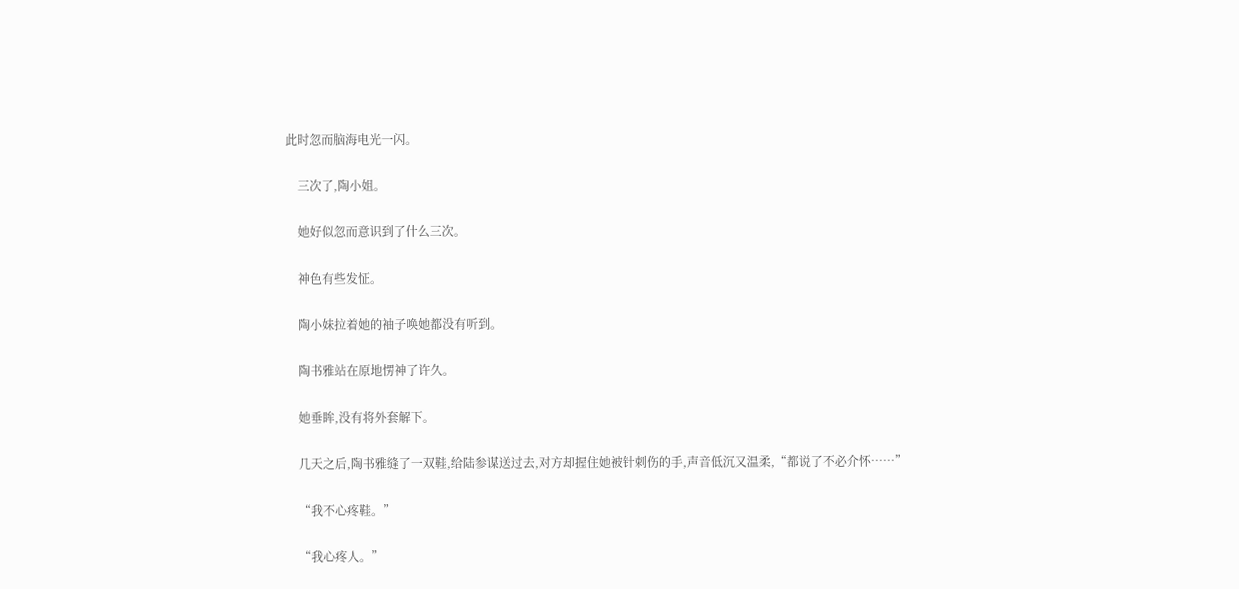此时忽而脑海电光一闪。

    三次了,陶小姐。

    她好似忽而意识到了什么三次。

    神色有些发怔。

    陶小妹拉着她的袖子唤她都没有听到。

    陶书雅站在原地愣神了许久。

    她垂眸,没有将外套解下。

    几天之后,陶书雅缝了一双鞋,给陆参谋送过去,对方却握住她被针刺伤的手,声音低沉又温柔,“都说了不必介怀……”

    “我不心疼鞋。”

    “我心疼人。”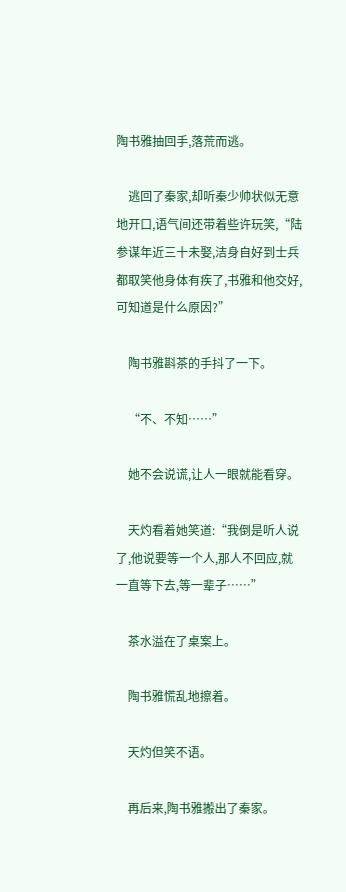陶书雅抽回手,落荒而逃。

    逃回了秦家,却听秦少帅状似无意地开口,语气间还带着些许玩笑,“陆参谋年近三十未娶,洁身自好到士兵都取笑他身体有疾了,书雅和他交好,可知道是什么原因?”

    陶书雅斟茶的手抖了一下。

    “不、不知……”

    她不会说谎,让人一眼就能看穿。

    天灼看着她笑道:“我倒是听人说了,他说要等一个人,那人不回应,就一直等下去,等一辈子……”

    茶水溢在了桌案上。

    陶书雅慌乱地擦着。

    天灼但笑不语。

    再后来,陶书雅搬出了秦家。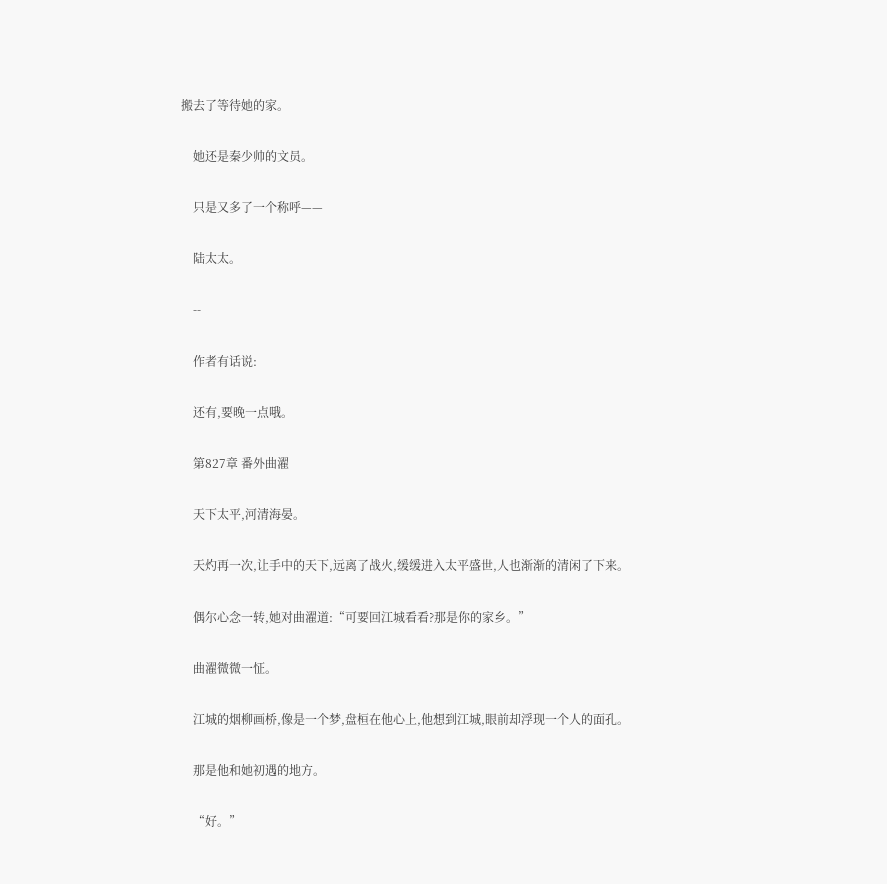搬去了等待她的家。

    她还是秦少帅的文员。

    只是又多了一个称呼——

    陆太太。

    --

    作者有话说:

    还有,要晚一点哦。

    第827章 番外曲濯

    天下太平,河清海晏。

    天灼再一次,让手中的天下,远离了战火,缓缓进入太平盛世,人也渐渐的清闲了下来。

    偶尔心念一转,她对曲濯道:“可要回江城看看?那是你的家乡。”

    曲濯微微一怔。

    江城的烟柳画桥,像是一个梦,盘桓在他心上,他想到江城,眼前却浮现一个人的面孔。

    那是他和她初遇的地方。

    “好。”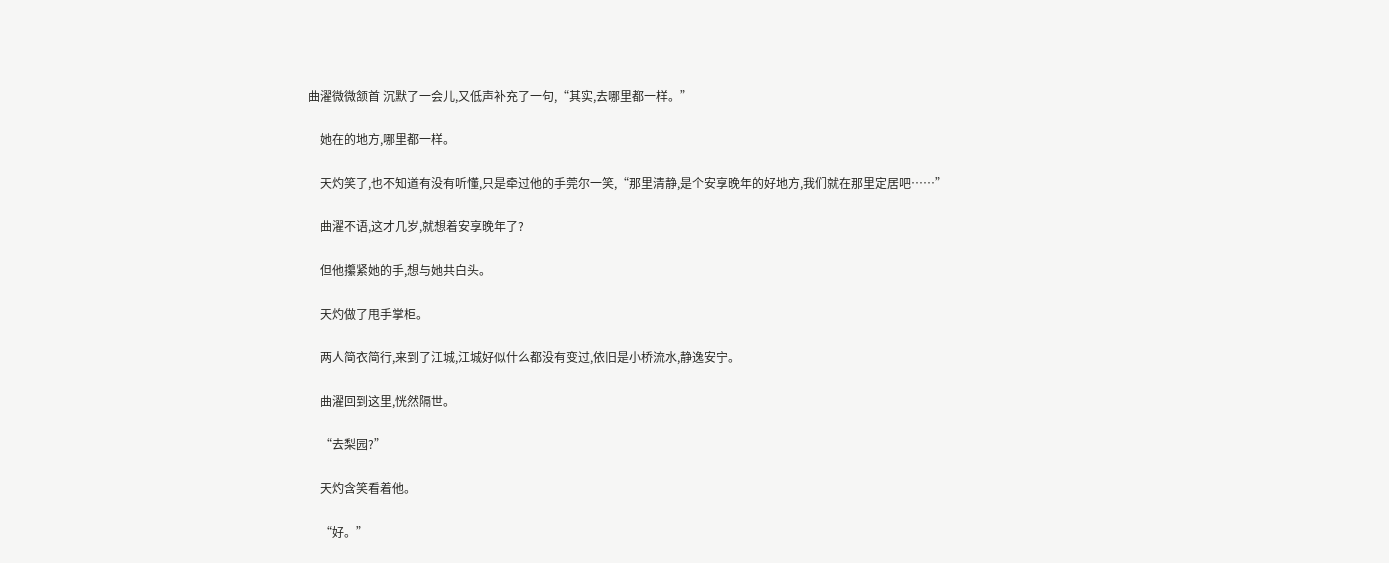曲濯微微颔首 沉默了一会儿,又低声补充了一句,“其实,去哪里都一样。”

    她在的地方,哪里都一样。

    天灼笑了,也不知道有没有听懂,只是牵过他的手莞尔一笑,“那里清静,是个安享晚年的好地方,我们就在那里定居吧……”

    曲濯不语,这才几岁,就想着安享晚年了?

    但他攥紧她的手,想与她共白头。

    天灼做了甩手掌柜。

    两人简衣简行,来到了江城,江城好似什么都没有变过,依旧是小桥流水,静逸安宁。

    曲濯回到这里,恍然隔世。

    “去梨园?”

    天灼含笑看着他。

    “好。”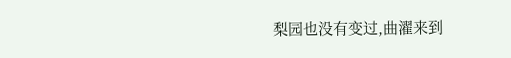梨园也没有变过,曲濯来到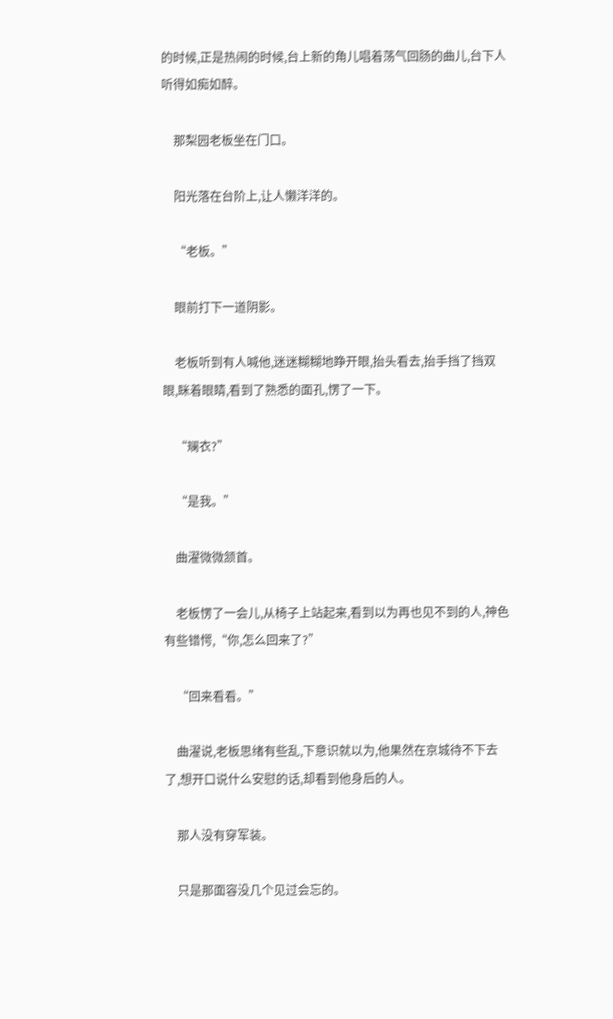的时候,正是热闹的时候,台上新的角儿唱着荡气回肠的曲儿,台下人听得如痴如醉。

    那梨园老板坐在门口。

    阳光落在台阶上,让人懒洋洋的。

    “老板。”

    眼前打下一道阴影。

    老板听到有人喊他,迷迷糊糊地睁开眼,抬头看去,抬手挡了挡双眼,眯着眼睛,看到了熟悉的面孔,愣了一下。

    “斓衣?”

    “是我。”

    曲濯微微颔首。

    老板愣了一会儿,从椅子上站起来,看到以为再也见不到的人,神色有些错愕,“你,怎么回来了?”

    “回来看看。”

    曲濯说,老板思绪有些乱,下意识就以为,他果然在京城待不下去了,想开口说什么安慰的话,却看到他身后的人。

    那人没有穿军装。

    只是那面容没几个见过会忘的。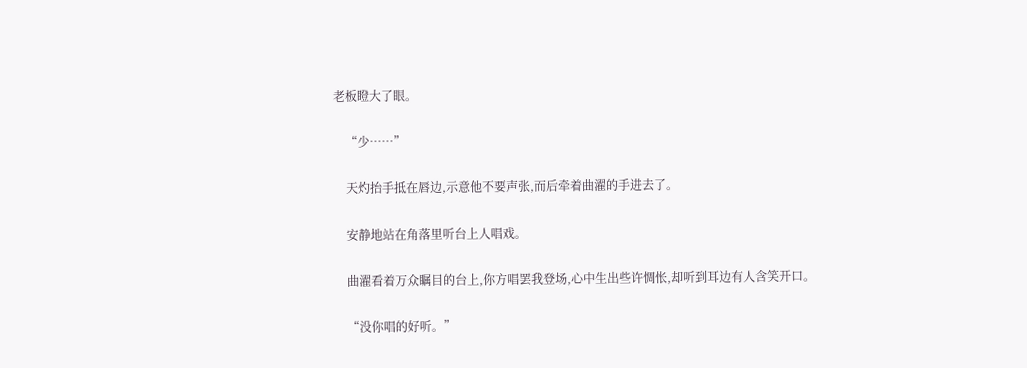老板瞪大了眼。

    “少……”

    天灼抬手抵在唇边,示意他不要声张,而后牵着曲濯的手进去了。

    安静地站在角落里听台上人唱戏。

    曲濯看着万众瞩目的台上,你方唱罢我登场,心中生出些许惆怅,却听到耳边有人含笑开口。

    “没你唱的好听。”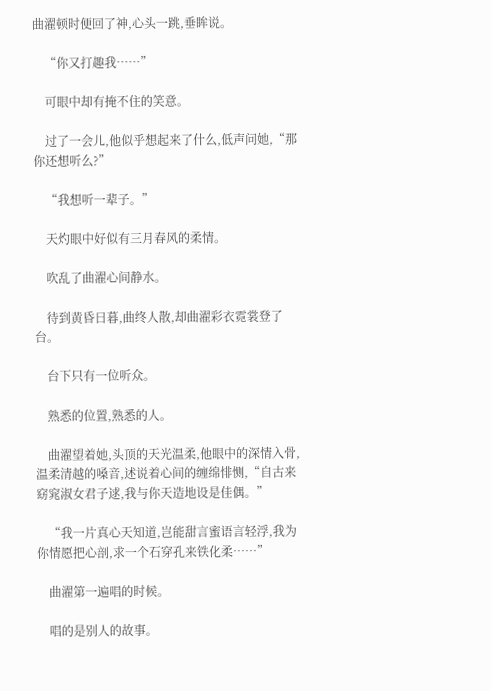曲濯顿时便回了神,心头一跳,垂眸说。

    “你又打趣我……”

    可眼中却有掩不住的笑意。

    过了一会儿,他似乎想起来了什么,低声问她,“那你还想听么?”

    “我想听一辈子。”

    天灼眼中好似有三月春风的柔情。

    吹乱了曲濯心间静水。

    待到黄昏日暮,曲终人散,却曲濯彩衣霓裳登了台。

    台下只有一位听众。

    熟悉的位置,熟悉的人。

    曲濯望着她,头顶的天光温柔,他眼中的深情入骨,温柔清越的嗓音,述说着心间的缠绵悱恻,“自古来窈窕淑女君子逑,我与你天造地设是佳偶。”

    “我一片真心天知道,岂能甜言蜜语言轻浮,我为你情愿把心剖,求一个石穿孔来铁化柔……”

    曲濯第一遍唱的时候。

    唱的是别人的故事。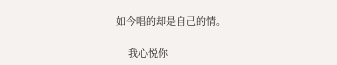如今唱的却是自己的情。

    我心悦你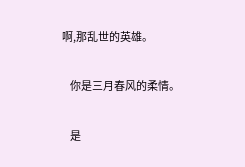啊,那乱世的英雄。

    你是三月春风的柔情。

    是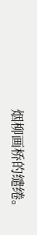烟柳画桥的缱绻。